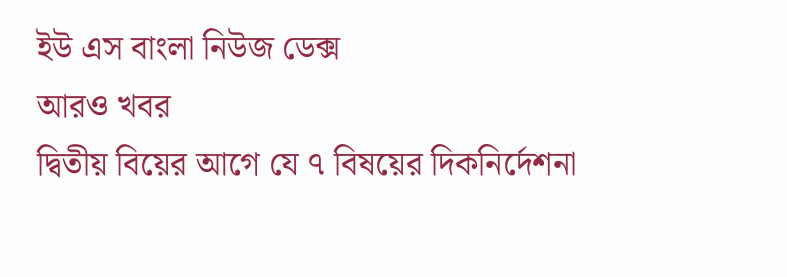ইউ এস বাংলা নিউজ ডেক্স
আরও খবর
দ্বিতীয় বিয়ের আগে যে ৭ বিষয়ের দিকনির্দেশনা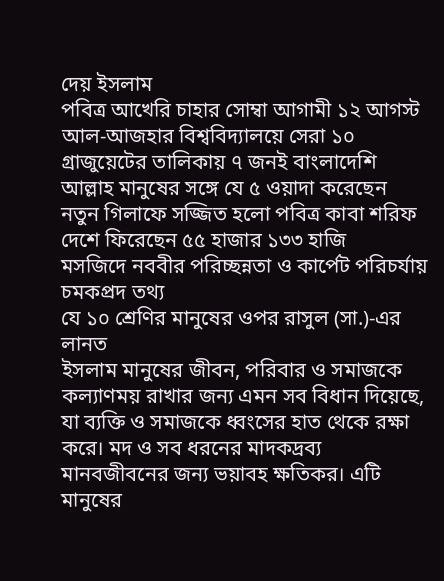দেয় ইসলাম
পবিত্র আখেরি চাহার সোম্বা আগামী ১২ আগস্ট
আল-আজহার বিশ্ববিদ্যালয়ে সেরা ১০ গ্রাজুয়েটের তালিকায় ৭ জনই বাংলাদেশি
আল্লাহ মানুষের সঙ্গে যে ৫ ওয়াদা করেছেন
নতুন গিলাফে সজ্জিত হলো পবিত্র কাবা শরিফ
দেশে ফিরেছেন ৫৫ হাজার ১৩৩ হাজি
মসজিদে নববীর পরিচ্ছন্নতা ও কার্পেট পরিচর্যায় চমকপ্রদ তথ্য
যে ১০ শ্রেণির মানুষের ওপর রাসুল (সা.)-এর লানত
ইসলাম মানুষের জীবন, পরিবার ও সমাজকে কল্যাণময় রাখার জন্য এমন সব বিধান দিয়েছে, যা ব্যক্তি ও সমাজকে ধ্বংসের হাত থেকে রক্ষা করে। মদ ও সব ধরনের মাদকদ্রব্য মানবজীবনের জন্য ভয়াবহ ক্ষতিকর। এটি মানুষের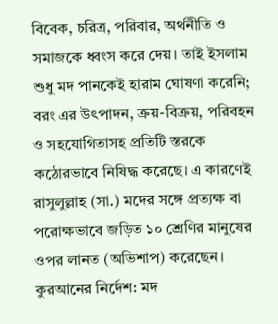বিবেক, চরিত্র, পরিবার, অর্থনীতি ও সমাজকে ধ্বংস করে দেয়। তাই ইসলাম শুধু মদ পানকেই হারাম ঘোষণা করেনি; বরং এর উৎপাদন, ক্রয়-বিক্রয়, পরিবহন ও সহযোগিতাসহ প্রতিটি স্তরকে কঠোরভাবে নিষিদ্ধ করেছে। এ কারণেই রাসুলুল্লাহ (সা.) মদের সঙ্গে প্রত্যক্ষ বা পরোক্ষভাবে জড়িত ১০ শ্রেণির মানুষের ওপর লানত (অভিশাপ) করেছেন।
কুরআনের নির্দেশ: মদ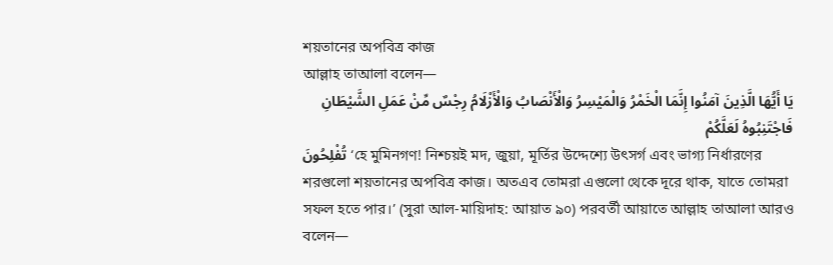শয়তানের অপবিত্র কাজ
আল্লাহ তাআলা বলেন—
يَا أَيُّهَا الَّذِينَ آمَنُوا إِنَّمَا الْخَمْرُ وَالْمَيْسِرُ وَالْأَنْصَابُ وَالْأَزْلَامُ رِجْسٌ مِّنْ عَمَلِ الشَّيْطَانِ فَاجْتَنِبُوهُ لَعَلَّكُمْ
تُفْلِحُونَ ‘হে মুমিনগণ! নিশ্চয়ই মদ, জুয়া, মূর্তির উদ্দেশ্যে উৎসর্গ এবং ভাগ্য নির্ধারণের শরগুলো শয়তানের অপবিত্র কাজ। অতএব তোমরা এগুলো থেকে দূরে থাক, যাতে তোমরা সফল হতে পার।’ (সুরা আল-মায়িদাহ: আয়াত ৯০) পরবর্তী আয়াতে আল্লাহ তাআলা আরও বলেন—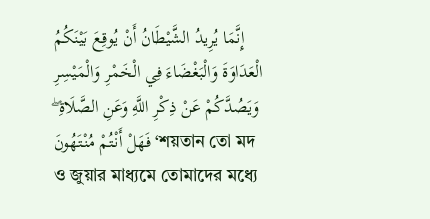إِنَّمَا يُرِيدُ الشَّيْطَانُ أَنْ يُوقِعَ بَيْنَكُمُ الْعَدَاوَةَ وَالْبَغْضَاءَ فِي الْخَمْرِ وَالْمَيْسِرِ وَيَصُدَّكُمْ عَنْ ذِكْرِ اللَّهِ وَعَنِ الصَّلَاةِ ۖ فَهَلْ أَنْتُمْ مُنْتَهُونَ ‘শয়তান তো মদ ও জুয়ার মাধ্যমে তোমাদের মধ্যে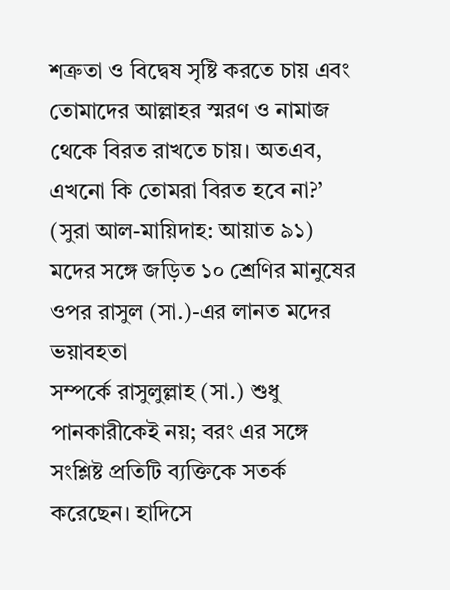শত্রুতা ও বিদ্বেষ সৃষ্টি করতে চায় এবং তোমাদের আল্লাহর স্মরণ ও নামাজ থেকে বিরত রাখতে চায়। অতএব, এখনো কি তোমরা বিরত হবে না?’ (সুরা আল-মায়িদাহ: আয়াত ৯১) মদের সঙ্গে জড়িত ১০ শ্রেণির মানুষের ওপর রাসুল (সা.)-এর লানত মদের ভয়াবহতা
সম্পর্কে রাসুলুল্লাহ (সা.) শুধু পানকারীকেই নয়; বরং এর সঙ্গে সংশ্লিষ্ট প্রতিটি ব্যক্তিকে সতর্ক করেছেন। হাদিসে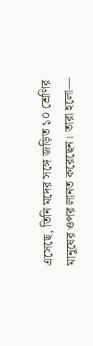এসেছে, তিনি মদের সঙ্গে জড়িত ১০ শ্রেণির মানুষের ওপর লানত করেছেন। তারা হলো—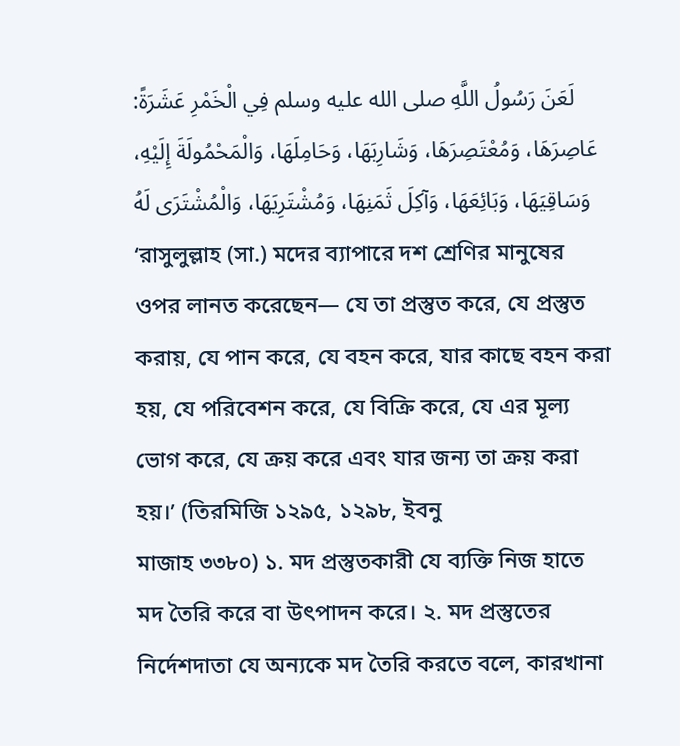لَعَنَ رَسُولُ اللَّهِ صلى الله عليه وسلم فِي الْخَمْرِ عَشَرَةً: عَاصِرَهَا، وَمُعْتَصِرَهَا، وَشَارِبَهَا، وَحَامِلَهَا، وَالْمَحْمُولَةَ إِلَيْهِ، وَسَاقِيَهَا، وَبَائِعَهَا، وَآكِلَ ثَمَنِهَا، وَمُشْتَرِيَهَا، وَالْمُشْتَرَى لَهُ ‘রাসুলুল্লাহ (সা.) মদের ব্যাপারে দশ শ্রেণির মানুষের ওপর লানত করেছেন— যে তা প্রস্তুত করে, যে প্রস্তুত করায়, যে পান করে, যে বহন করে, যার কাছে বহন করা হয়, যে পরিবেশন করে, যে বিক্রি করে, যে এর মূল্য ভোগ করে, যে ক্রয় করে এবং যার জন্য তা ক্রয় করা হয়।’ (তিরমিজি ১২৯৫, ১২৯৮, ইবনু
মাজাহ ৩৩৮০) ১. মদ প্রস্তুতকারী যে ব্যক্তি নিজ হাতে মদ তৈরি করে বা উৎপাদন করে। ২. মদ প্রস্তুতের নির্দেশদাতা যে অন্যকে মদ তৈরি করতে বলে, কারখানা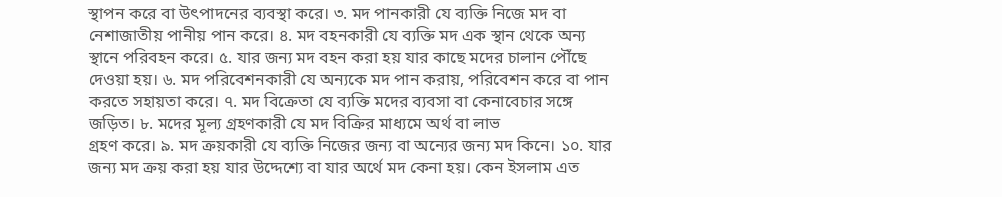স্থাপন করে বা উৎপাদনের ব্যবস্থা করে। ৩. মদ পানকারী যে ব্যক্তি নিজে মদ বা নেশাজাতীয় পানীয় পান করে। ৪. মদ বহনকারী যে ব্যক্তি মদ এক স্থান থেকে অন্য স্থানে পরিবহন করে। ৫. যার জন্য মদ বহন করা হয় যার কাছে মদের চালান পৌঁছে দেওয়া হয়। ৬. মদ পরিবেশনকারী যে অন্যকে মদ পান করায়, পরিবেশন করে বা পান করতে সহায়তা করে। ৭. মদ বিক্রেতা যে ব্যক্তি মদের ব্যবসা বা কেনাবেচার সঙ্গে জড়িত। ৮. মদের মূল্য গ্রহণকারী যে মদ বিক্রির মাধ্যমে অর্থ বা লাভ
গ্রহণ করে। ৯. মদ ক্রয়কারী যে ব্যক্তি নিজের জন্য বা অন্যের জন্য মদ কিনে। ১০. যার জন্য মদ ক্রয় করা হয় যার উদ্দেশ্যে বা যার অর্থে মদ কেনা হয়। কেন ইসলাম এত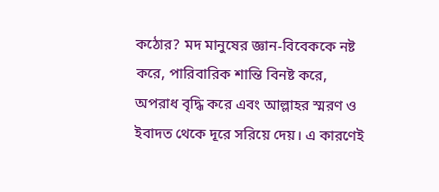কঠোর? মদ মানুষের জ্ঞান-বিবেককে নষ্ট করে, পারিবারিক শান্তি বিনষ্ট করে, অপরাধ বৃদ্ধি করে এবং আল্লাহর স্মরণ ও ইবাদত থেকে দূরে সরিয়ে দেয়। এ কারণেই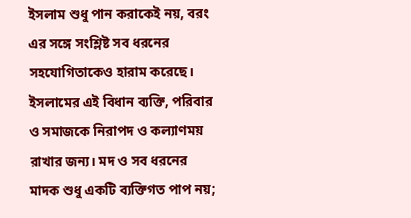ইসলাম শুধু পান করাকেই নয়, বরং এর সঙ্গে সংশ্লিষ্ট সব ধরনের সহযোগিতাকেও হারাম করেছে। ইসলামের এই বিধান ব্যক্তি, পরিবার ও সমাজকে নিরাপদ ও কল্যাণময় রাখার জন্য। মদ ও সব ধরনের মাদক শুধু একটি ব্যক্তিগত পাপ নয়;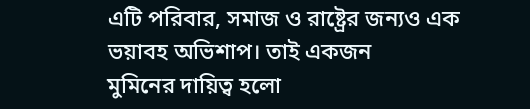এটি পরিবার, সমাজ ও রাষ্ট্রের জন্যও এক ভয়াবহ অভিশাপ। তাই একজন
মুমিনের দায়িত্ব হলো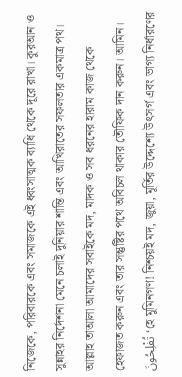নিজেকে, পরিবারকে এবং সমাজকে এই ধ্বংসাত্মক ব্যাধি থেকে দূরে রাখা। কুরআন ও সুন্নাহর নির্দেশনা মেনে চলাই দুনিয়ার শান্তি এবং আখিরাতের সফলতার একমাত্র পথ। আল্লাহ তাআলা আমাদের সবাইকে মদ, মাদক ও সব ধরনের হারাম কাজ থেকে হেফাজত করুন এবং তার সন্তুষ্টির পথে অবিচল থাকার তৌফিক দান করুন। আমিন।
تُفْلِحُونَ ‘হে মুমিনগণ! নিশ্চয়ই মদ, জুয়া, মূর্তির উদ্দেশ্যে উৎসর্গ এবং ভাগ্য নির্ধারণের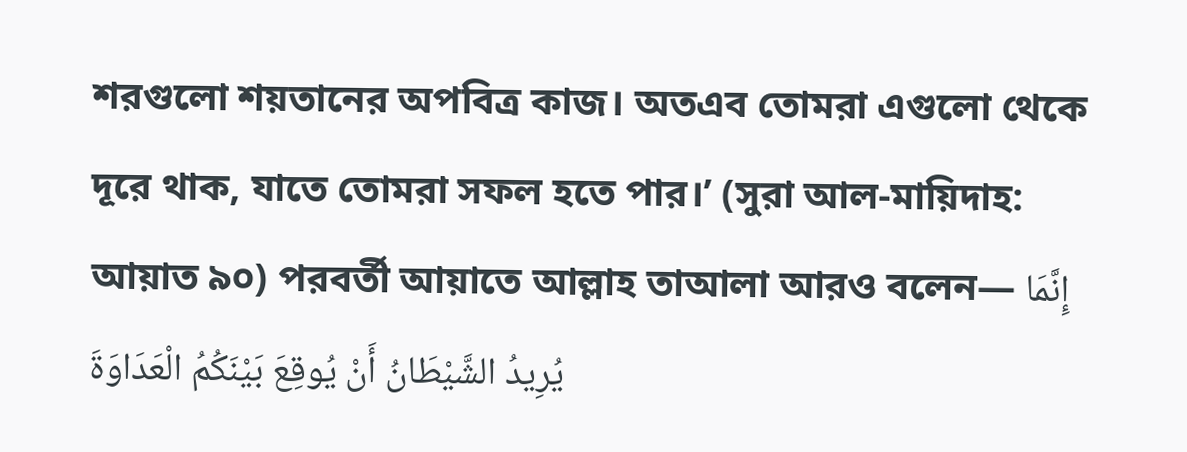শরগুলো শয়তানের অপবিত্র কাজ। অতএব তোমরা এগুলো থেকে দূরে থাক, যাতে তোমরা সফল হতে পার।’ (সুরা আল-মায়িদাহ: আয়াত ৯০) পরবর্তী আয়াতে আল্লাহ তাআলা আরও বলেন— إِنَّمَا يُرِيدُ الشَّيْطَانُ أَنْ يُوقِعَ بَيْنَكُمُ الْعَدَاوَةَ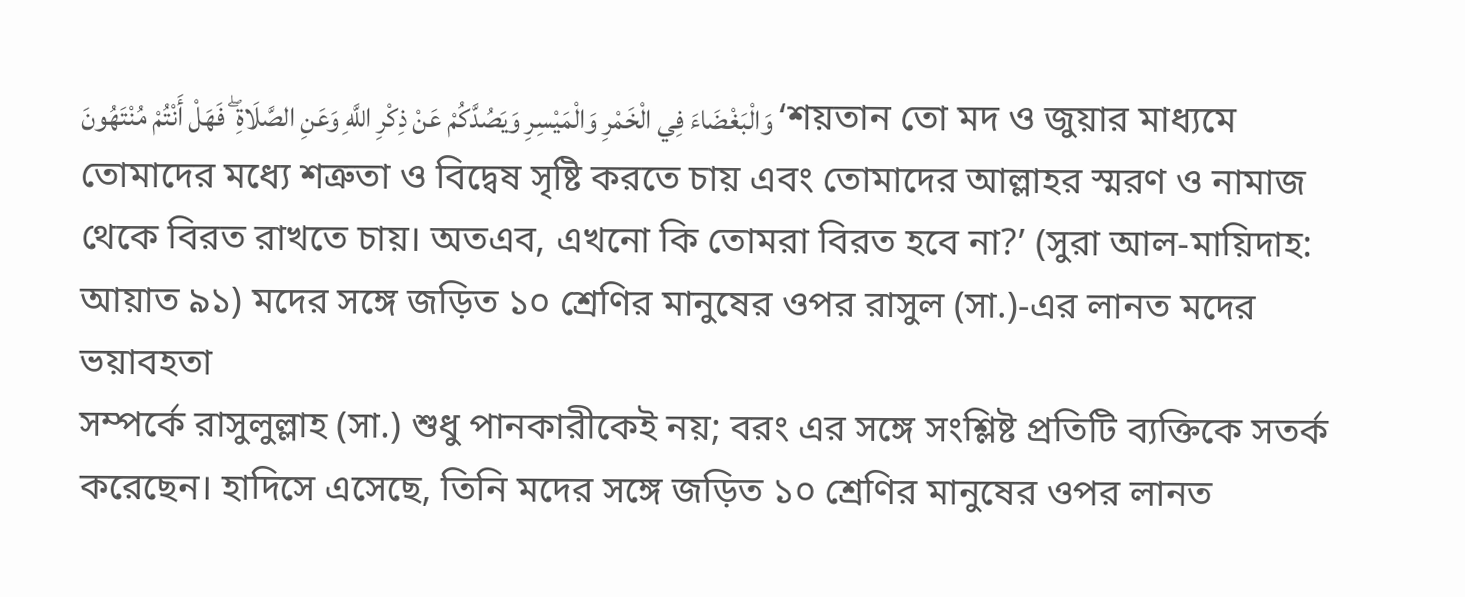وَالْبَغْضَاءَ فِي الْخَمْرِ وَالْمَيْسِرِ وَيَصُدَّكُمْ عَنْ ذِكْرِ اللَّهِ وَعَنِ الصَّلَاةِ ۖ فَهَلْ أَنْتُمْ مُنْتَهُونَ ‘শয়তান তো মদ ও জুয়ার মাধ্যমে তোমাদের মধ্যে শত্রুতা ও বিদ্বেষ সৃষ্টি করতে চায় এবং তোমাদের আল্লাহর স্মরণ ও নামাজ থেকে বিরত রাখতে চায়। অতএব, এখনো কি তোমরা বিরত হবে না?’ (সুরা আল-মায়িদাহ: আয়াত ৯১) মদের সঙ্গে জড়িত ১০ শ্রেণির মানুষের ওপর রাসুল (সা.)-এর লানত মদের ভয়াবহতা
সম্পর্কে রাসুলুল্লাহ (সা.) শুধু পানকারীকেই নয়; বরং এর সঙ্গে সংশ্লিষ্ট প্রতিটি ব্যক্তিকে সতর্ক করেছেন। হাদিসে এসেছে, তিনি মদের সঙ্গে জড়িত ১০ শ্রেণির মানুষের ওপর লানত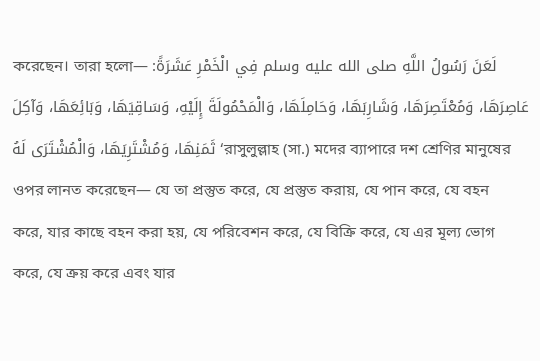করেছেন। তারা হলো— لَعَنَ رَسُولُ اللَّهِ صلى الله عليه وسلم فِي الْخَمْرِ عَشَرَةً: عَاصِرَهَا، وَمُعْتَصِرَهَا، وَشَارِبَهَا، وَحَامِلَهَا، وَالْمَحْمُولَةَ إِلَيْهِ، وَسَاقِيَهَا، وَبَائِعَهَا، وَآكِلَ ثَمَنِهَا، وَمُشْتَرِيَهَا، وَالْمُشْتَرَى لَهُ ‘রাসুলুল্লাহ (সা.) মদের ব্যাপারে দশ শ্রেণির মানুষের ওপর লানত করেছেন— যে তা প্রস্তুত করে, যে প্রস্তুত করায়, যে পান করে, যে বহন করে, যার কাছে বহন করা হয়, যে পরিবেশন করে, যে বিক্রি করে, যে এর মূল্য ভোগ করে, যে ক্রয় করে এবং যার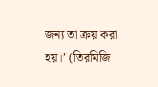জন্য তা ক্রয় করা হয়।’ (তিরমিজি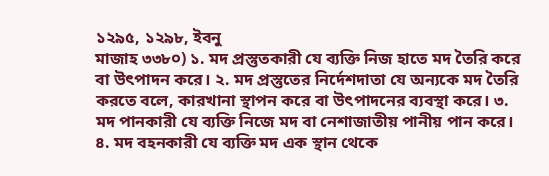১২৯৫, ১২৯৮, ইবনু
মাজাহ ৩৩৮০) ১. মদ প্রস্তুতকারী যে ব্যক্তি নিজ হাতে মদ তৈরি করে বা উৎপাদন করে। ২. মদ প্রস্তুতের নির্দেশদাতা যে অন্যকে মদ তৈরি করতে বলে, কারখানা স্থাপন করে বা উৎপাদনের ব্যবস্থা করে। ৩. মদ পানকারী যে ব্যক্তি নিজে মদ বা নেশাজাতীয় পানীয় পান করে। ৪. মদ বহনকারী যে ব্যক্তি মদ এক স্থান থেকে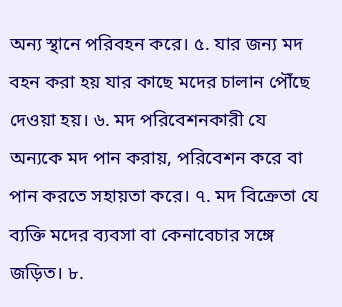অন্য স্থানে পরিবহন করে। ৫. যার জন্য মদ বহন করা হয় যার কাছে মদের চালান পৌঁছে দেওয়া হয়। ৬. মদ পরিবেশনকারী যে অন্যকে মদ পান করায়, পরিবেশন করে বা পান করতে সহায়তা করে। ৭. মদ বিক্রেতা যে ব্যক্তি মদের ব্যবসা বা কেনাবেচার সঙ্গে জড়িত। ৮.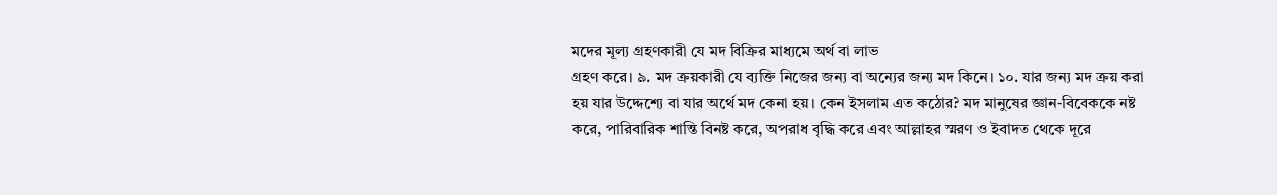মদের মূল্য গ্রহণকারী যে মদ বিক্রির মাধ্যমে অর্থ বা লাভ
গ্রহণ করে। ৯. মদ ক্রয়কারী যে ব্যক্তি নিজের জন্য বা অন্যের জন্য মদ কিনে। ১০. যার জন্য মদ ক্রয় করা হয় যার উদ্দেশ্যে বা যার অর্থে মদ কেনা হয়। কেন ইসলাম এত কঠোর? মদ মানুষের জ্ঞান-বিবেককে নষ্ট করে, পারিবারিক শান্তি বিনষ্ট করে, অপরাধ বৃদ্ধি করে এবং আল্লাহর স্মরণ ও ইবাদত থেকে দূরে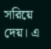সরিয়ে দেয়। এ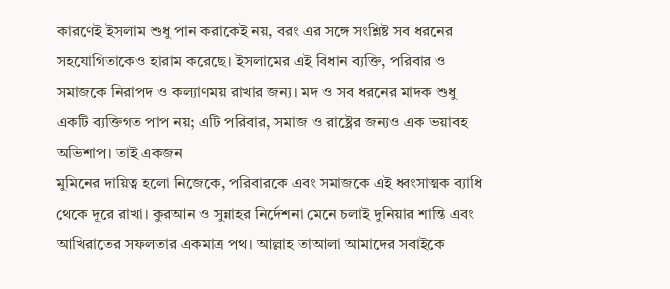কারণেই ইসলাম শুধু পান করাকেই নয়, বরং এর সঙ্গে সংশ্লিষ্ট সব ধরনের সহযোগিতাকেও হারাম করেছে। ইসলামের এই বিধান ব্যক্তি, পরিবার ও সমাজকে নিরাপদ ও কল্যাণময় রাখার জন্য। মদ ও সব ধরনের মাদক শুধু একটি ব্যক্তিগত পাপ নয়; এটি পরিবার, সমাজ ও রাষ্ট্রের জন্যও এক ভয়াবহ অভিশাপ। তাই একজন
মুমিনের দায়িত্ব হলো নিজেকে, পরিবারকে এবং সমাজকে এই ধ্বংসাত্মক ব্যাধি থেকে দূরে রাখা। কুরআন ও সুন্নাহর নির্দেশনা মেনে চলাই দুনিয়ার শান্তি এবং আখিরাতের সফলতার একমাত্র পথ। আল্লাহ তাআলা আমাদের সবাইকে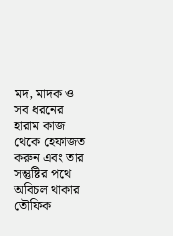মদ, মাদক ও সব ধরনের হারাম কাজ থেকে হেফাজত করুন এবং তার সন্তুষ্টির পথে অবিচল থাকার তৌফিক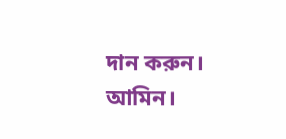দান করুন। আমিন।